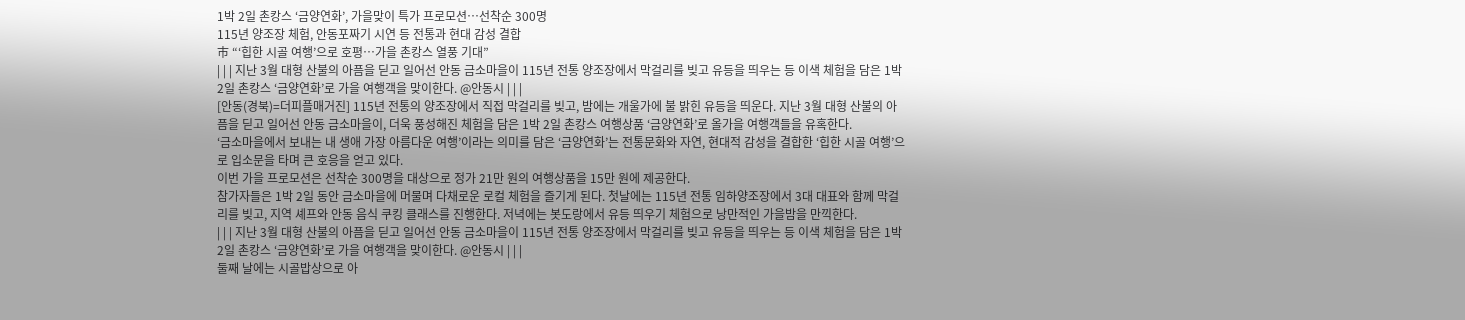1박 2일 촌캉스 ‘금양연화’, 가을맞이 특가 프로모션…선착순 300명
115년 양조장 체험, 안동포짜기 시연 등 전통과 현대 감성 결합
市 “‘힙한 시골 여행’으로 호평…가을 촌캉스 열풍 기대”
| | | 지난 3월 대형 산불의 아픔을 딛고 일어선 안동 금소마을이 115년 전통 양조장에서 막걸리를 빚고 유등을 띄우는 등 이색 체험을 담은 1박 2일 촌캉스 ‘금양연화’로 가을 여행객을 맞이한다. @안동시 | | |
[안동(경북)=더피플매거진] 115년 전통의 양조장에서 직접 막걸리를 빚고, 밤에는 개울가에 불 밝힌 유등을 띄운다. 지난 3월 대형 산불의 아픔을 딛고 일어선 안동 금소마을이, 더욱 풍성해진 체험을 담은 1박 2일 촌캉스 여행상품 ‘금양연화’로 올가을 여행객들을 유혹한다.
‘금소마을에서 보내는 내 생애 가장 아름다운 여행’이라는 의미를 담은 ‘금양연화’는 전통문화와 자연, 현대적 감성을 결합한 ‘힙한 시골 여행’으로 입소문을 타며 큰 호응을 얻고 있다.
이번 가을 프로모션은 선착순 300명을 대상으로 정가 21만 원의 여행상품을 15만 원에 제공한다.
참가자들은 1박 2일 동안 금소마을에 머물며 다채로운 로컬 체험을 즐기게 된다. 첫날에는 115년 전통 임하양조장에서 3대 대표와 함께 막걸리를 빚고, 지역 셰프와 안동 음식 쿠킹 클래스를 진행한다. 저녁에는 봇도랑에서 유등 띄우기 체험으로 낭만적인 가을밤을 만끽한다.
| | | 지난 3월 대형 산불의 아픔을 딛고 일어선 안동 금소마을이 115년 전통 양조장에서 막걸리를 빚고 유등을 띄우는 등 이색 체험을 담은 1박 2일 촌캉스 ‘금양연화’로 가을 여행객을 맞이한다. @안동시 | | |
둘째 날에는 시골밥상으로 아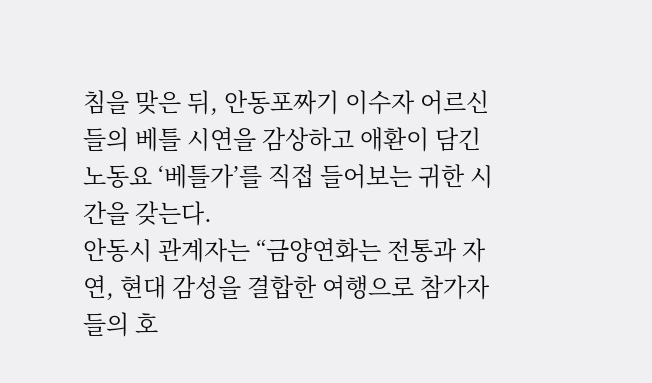침을 맞은 뒤, 안동포짜기 이수자 어르신들의 베틀 시연을 감상하고 애환이 담긴 노동요 ‘베틀가’를 직접 들어보는 귀한 시간을 갖는다.
안동시 관계자는 “금양연화는 전통과 자연, 현대 감성을 결합한 여행으로 참가자들의 호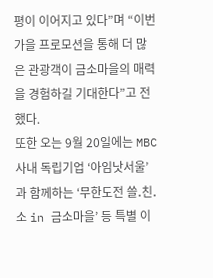평이 이어지고 있다”며 “이번 가을 프로모션을 통해 더 많은 관광객이 금소마을의 매력을 경험하길 기대한다”고 전했다.
또한 오는 9월 20일에는 MBC 사내 독립기업 ‘아임낫서울’과 함께하는 ‘무한도전 쓸․친․소 in 금소마을’ 등 특별 이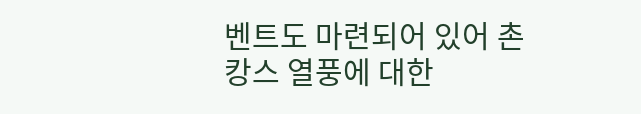벤트도 마련되어 있어 촌캉스 열풍에 대한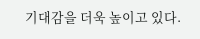기대감을 더욱 높이고 있다.